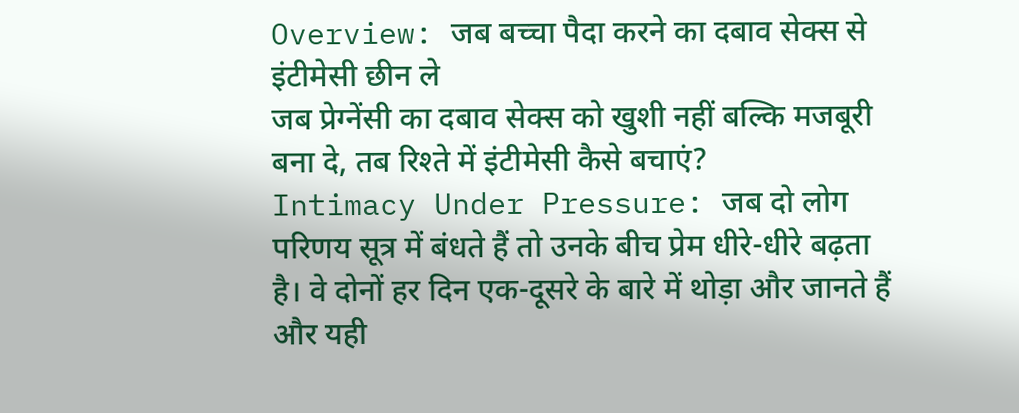Overview: जब बच्चा पैदा करने का दबाव सेक्स से इंटीमेसी छीन ले
जब प्रेग्नेंसी का दबाव सेक्स को खुशी नहीं बल्कि मजबूरी बना दे, तब रिश्ते में इंटीमेसी कैसे बचाएं?
Intimacy Under Pressure: जब दो लोग परिणय सूत्र में बंधते हैं तो उनके बीच प्रेम धीरे-धीरे बढ़ता है। वे दोनों हर दिन एक-दूसरे के बारे में थोड़ा और जानते हैं और यही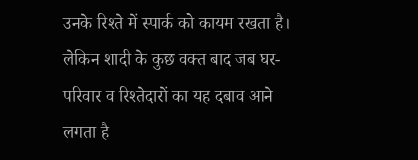उनके रिश्ते में स्पार्क को कायम रखता है। लेकिन शादी के कुछ वक्त बाद जब घर-परिवार व रिश्तेदारों का यह दबाव आने लगता है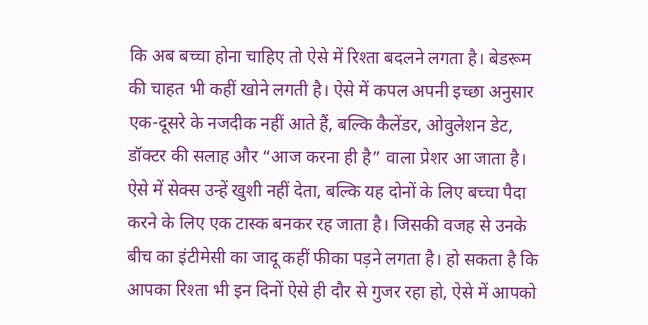कि अब बच्चा होना चाहिए तो ऐसे में रिश्ता बदलने लगता है। बेडरूम की चाहत भी कहीं खोने लगती है। ऐसे में कपल अपनी इच्छा अनुसार एक-दूसरे के नजदीक नहीं आते हैं, बल्कि कैलेंडर, ओवुलेशन डेट, डॉक्टर की सलाह और “आज करना ही है” वाला प्रेशर आ जाता है।
ऐसे में सेक्स उन्हें खुशी नहीं देता, बल्कि यह दोनों के लिए बच्चा पैदा करने के लिए एक टास्क बनकर रह जाता है। जिसकी वजह से उनके बीच का इंटीमेसी का जादू कहीं फीका पड़ने लगता है। हो सकता है कि आपका रिश्ता भी इन दिनों ऐसे ही दौर से गुजर रहा हो, ऐसे में आपको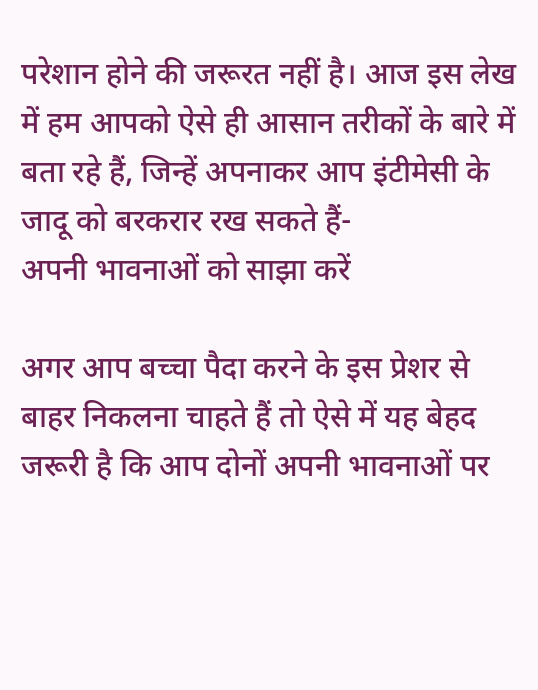परेशान होने की जरूरत नहीं है। आज इस लेख में हम आपको ऐसे ही आसान तरीकों के बारे में बता रहे हैं, जिन्हें अपनाकर आप इंटीमेसी के जादू को बरकरार रख सकते हैं-
अपनी भावनाओं को साझा करें

अगर आप बच्चा पैदा करने के इस प्रेशर से बाहर निकलना चाहते हैं तो ऐसे में यह बेहद जरूरी है कि आप दोनों अपनी भावनाओं पर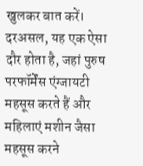खुलकर बात करें। दरअसल, यह एक ऐसा दौर होता है, जहां पुरुष परफॉर्मेंस एंग्जायटी महसूस करते हैं और महिलाएं मशीन जैसा महसूस करने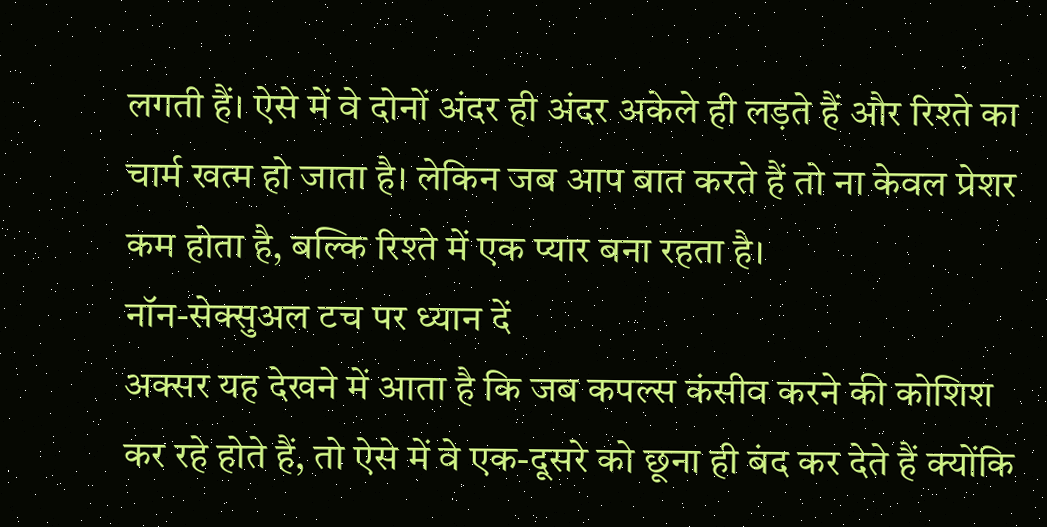लगती हैं। ऐसे में वे दोनों अंदर ही अंदर अकेले ही लड़ते हैं और रिश्ते का चार्म खत्म हो जाता है। लेकिन जब आप बात करते हैं तो ना केवल प्रेशर कम होता है, बल्कि रिश्ते में एक प्यार बना रहता है।
नॉन-सेक्सुअल टच पर ध्यान दें
अक्सर यह देखने में आता है कि जब कपल्स कंसीव करने की कोशिश कर रहे होते हैं, तो ऐसे में वे एक-दूसरे को छूना ही बंद कर देते हैं क्योंकि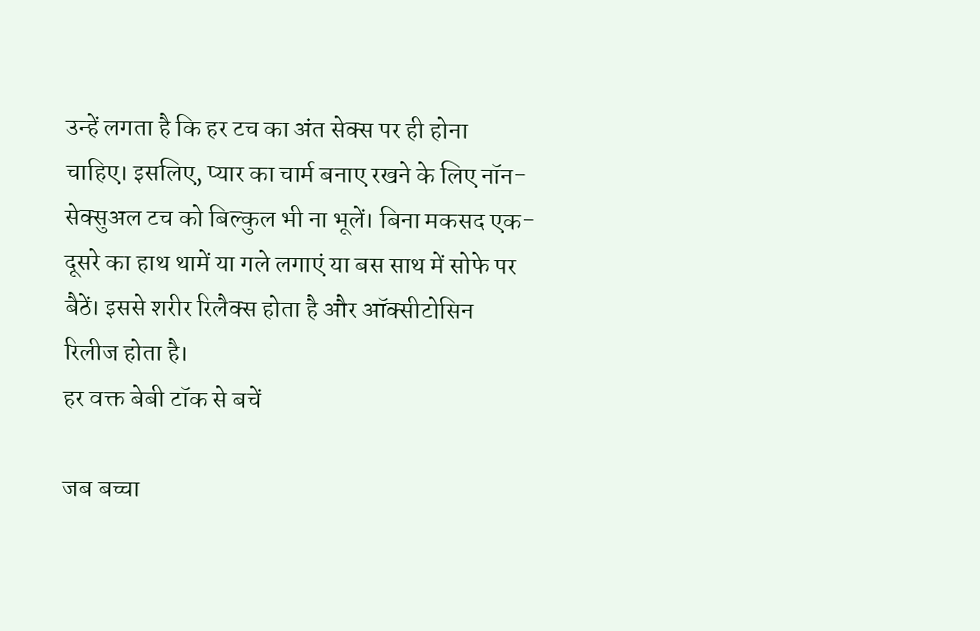उन्हें लगता है कि हर टच का अंत सेक्स पर ही होना चाहिए। इसलिए, प्यार का चार्म बनाए रखने के लिए नॉन-सेक्सुअल टच को बिल्कुल भी ना भूलें। बिना मकसद एक-दूसरे का हाथ थामें या गले लगाएं या बस साथ में सोफे पर बैठें। इससे शरीर रिलैक्स होता है और ऑक्सीटोसिन रिलीज होता है।
हर वक्त बेबी टॉक से बचें

जब बच्चा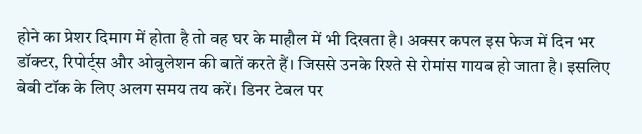होने का प्रेशर दिमाग में होता है तो वह घर के माहौल में भी दिखता है। अक्सर कपल इस फेज में दिन भर डॉक्टर, रिपोर्ट्स और ओवुलेशन की बातें करते हैं। जिससे उनके रिश्ते से रोमांस गायब हो जाता है। इसलिए बेबी टॉक के लिए अलग समय तय करें। डिनर टेबल पर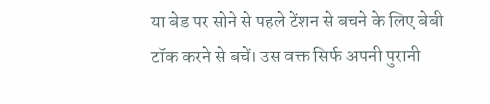या बेड पर सोने से पहले टेंशन से बचने के लिए बेबी टॉक करने से बचें। उस वक्त सिर्फ अपनी पुरानी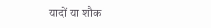यादों या शौक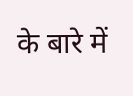के बारे में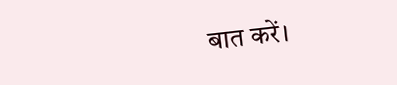बात करें।